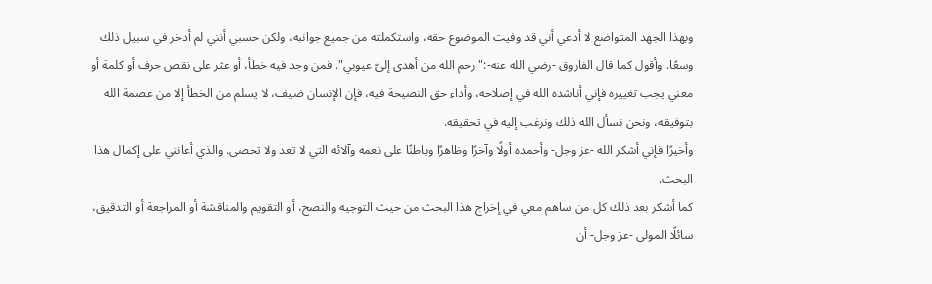وبهذا الجهد المتواضع لا أدعي أني قد وفيت الموضوع حقه، واستكملته من جميع جوانبه، ولكن حسبي أنني لم أدخر في سبيل ذلك وسعًا. وأقول كما قال الفاروق -رضي الله عنه-:"رحم الله من أهدى إلىّ عيوبي". فمن وجد فيه خطأ، أو عثر على نقص حرف أو كلمة أو معني يجب تغييره فإني أناشده الله في إصلاحه، وأداء حق النصيحة فيه، فإن الإنسان ضيف، لا يسلم من الخطأ إلا من عصمة الله بتوفيقه، ونحن نسأل الله ذلك ونرغب إليه في تحقيقه.
وأخيرًا فإني أشكر الله -عز وجل- وأحمده أولًا وآخرًا وظاهرًا وباطنًا على نعمه وآلائه التي لا تعد ولا تحصى. والذي أعانني على إكمال هذا البحث.
كما أشكر بعد ذلك كل من ساهم معي في إخراج هذا البحث من حيث التوجيه والنصح، أو التقويم والمناقشة أو المراجعة أو التدقيق، سائلًا المولى -عز وجل- أن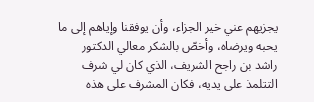يجزيهم عني خير الجزاء، وأن يوفقنا وإياهم إلى ما يحبه ويرضاه، وأخصّ بالشكر معالي الدكتور راشد بن راجح الشريف، الذي كان لي شرف التتلمذ على يديه، فكان المشرف على هذه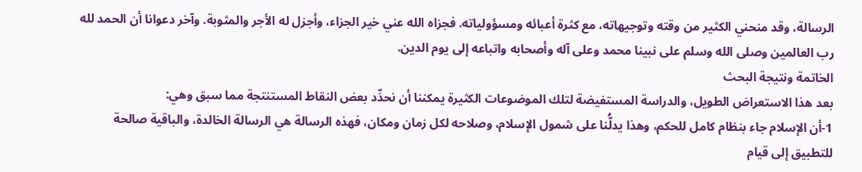الرسالة، وقد منحني الكثير من وقته وتوجيهاته، مع كثرة أعبائه ومسؤولياته. فجزاه الله عني خير الجزاء، وأجزل له الأجر والمثوبة. وآخر دعوانا أن الحمد لله رب العالمين وصلى الله وسلم على نبينا محمد وعلى آله وأصحابه واتباعه إلى يوم الدين.
الخاتمة ونتيجة البحث
بعد هذا الاستعراض الطويل، والدراسة المستفيضة لتلك الموضوعات الكثيرة يمكننا أن نحدِّد بعض النقاط المستنتجة مما سبق وهي:
1-أن الإسلام جاء بنظام كامل للحكم، وهذا يدلُّنا على شمول الإسلام، وصلاحه لكل زمان ومكان، فهذه الرسالة هي الرسالة الخالدة، والباقية صالحة للتطبيق إلى قيام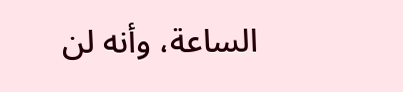الساعة، وأنه لن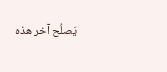يَصلُح آخر هذه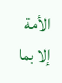الأمة إلا بما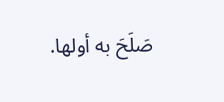صَلَحَ به أولها.